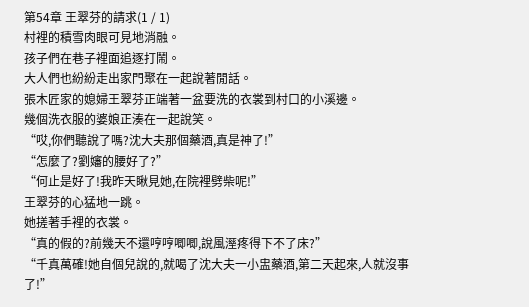第54章 王翠芬的請求(1 / 1)
村裡的積雪肉眼可見地消融。
孩子們在巷子裡面追逐打鬧。
大人們也紛紛走出家門聚在一起說著閒話。
張木匠家的媳婦王翠芬正端著一盆要洗的衣裳到村口的小溪邊。
幾個洗衣服的婆娘正湊在一起說笑。
“哎,你們聽說了嗎?沈大夫那個藥酒,真是神了!”
“怎麼了?劉嬸的腰好了?”
“何止是好了!我昨天瞅見她,在院裡劈柴呢!”
王翠芬的心猛地一跳。
她搓著手裡的衣裳。
“真的假的?前幾天不還哼哼唧唧,說風溼疼得下不了床?”
“千真萬確!她自個兒說的,就喝了沈大夫一小盅藥酒,第二天起來,人就沒事了!”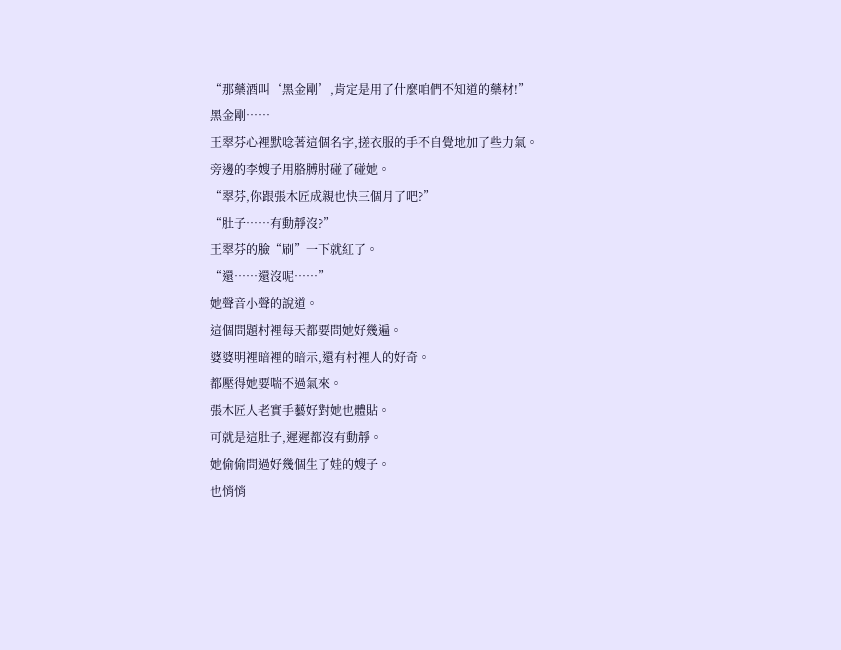“那藥酒叫‘黑金剛’,肯定是用了什麼咱們不知道的藥材!”
黑金剛……
王翠芬心裡默唸著這個名字,搓衣服的手不自覺地加了些力氣。
旁邊的李嫂子用胳膊肘碰了碰她。
“翠芬,你跟張木匠成親也快三個月了吧?”
“肚子……有動靜沒?”
王翠芬的臉“刷”一下就紅了。
“還……還沒呢……”
她聲音小聲的說道。
這個問題村裡每天都要問她好幾遍。
婆婆明裡暗裡的暗示,還有村裡人的好奇。
都壓得她要喘不過氣來。
張木匠人老實手藝好對她也體貼。
可就是這肚子,遲遲都沒有動靜。
她偷偷問過好幾個生了娃的嫂子。
也悄悄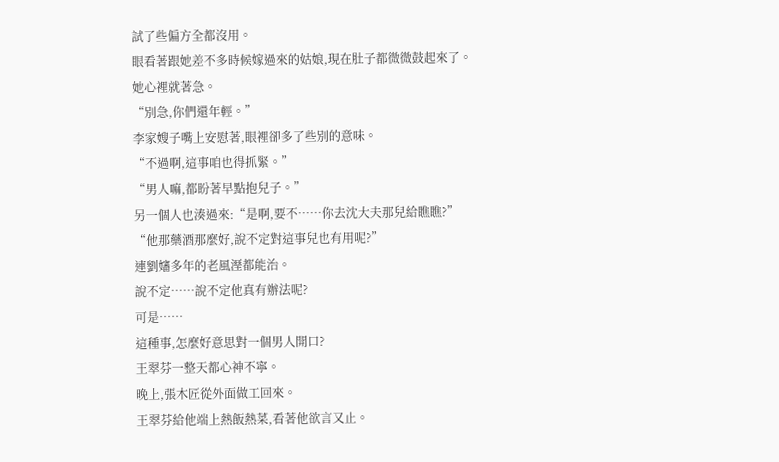試了些偏方全都沒用。
眼看著跟她差不多時候嫁過來的姑娘,現在肚子都微微鼓起來了。
她心裡就著急。
“別急,你們還年輕。”
李家嫂子嘴上安慰著,眼裡卻多了些別的意味。
“不過啊,這事咱也得抓緊。”
“男人嘛,都盼著早點抱兒子。”
另一個人也湊過來:“是啊,要不……你去沈大夫那兒給瞧瞧?”
“他那藥酒那麼好,說不定對這事兒也有用呢?”
連劉嬸多年的老風溼都能治。
說不定……說不定他真有辦法呢?
可是……
這種事,怎麼好意思對一個男人開口?
王翠芬一整天都心神不寧。
晚上,張木匠從外面做工回來。
王翠芬給他端上熱飯熱菜,看著他欲言又止。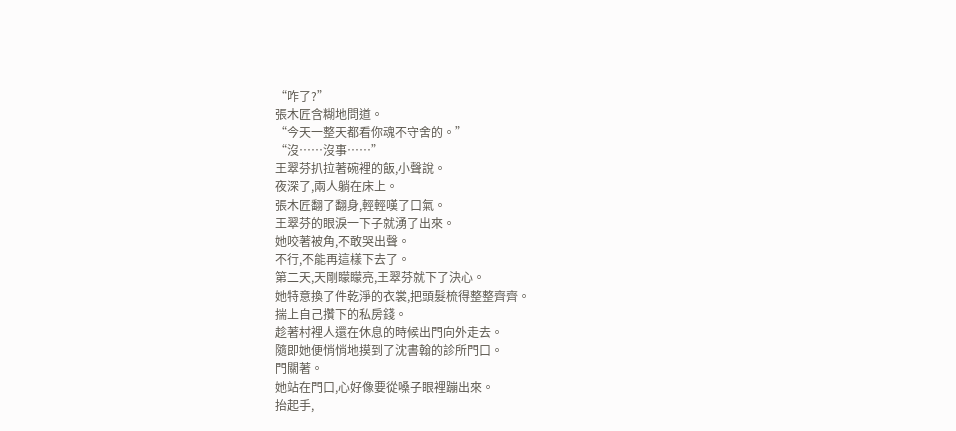“咋了?”
張木匠含糊地問道。
“今天一整天都看你魂不守舍的。”
“沒……沒事……”
王翠芬扒拉著碗裡的飯,小聲說。
夜深了,兩人躺在床上。
張木匠翻了翻身,輕輕嘆了口氣。
王翠芬的眼淚一下子就湧了出來。
她咬著被角,不敢哭出聲。
不行,不能再這樣下去了。
第二天,天剛矇矇亮,王翠芬就下了決心。
她特意換了件乾淨的衣裳,把頭髮梳得整整齊齊。
揣上自己攢下的私房錢。
趁著村裡人還在休息的時候出門向外走去。
隨即她便悄悄地摸到了沈書翰的診所門口。
門關著。
她站在門口,心好像要從嗓子眼裡蹦出來。
抬起手,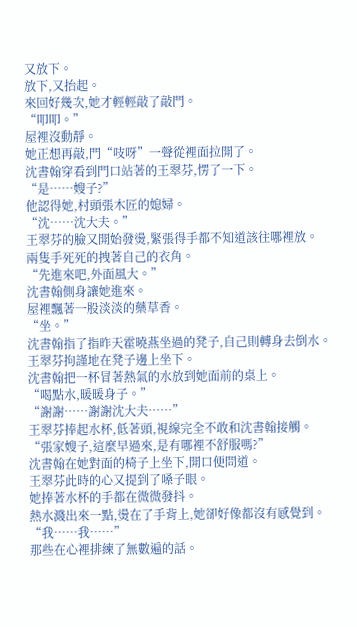又放下。
放下,又抬起。
來回好幾次,她才輕輕敲了敲門。
“叩叩。”
屋裡沒動靜。
她正想再敲,門“吱呀”一聲從裡面拉開了。
沈書翰穿看到門口站著的王翠芬,愣了一下。
“是……嫂子?”
他認得她,村頭張木匠的媳婦。
“沈……沈大夫。”
王翠芬的臉又開始發燙,緊張得手都不知道該往哪裡放。
兩隻手死死的拽著自己的衣角。
“先進來吧,外面風大。”
沈書翰側身讓她進來。
屋裡飄著一股淡淡的藥草香。
“坐。”
沈書翰指了指昨天霍曉燕坐過的凳子,自己則轉身去倒水。
王翠芬拘謹地在凳子邊上坐下。
沈書翰把一杯冒著熱氣的水放到她面前的桌上。
“喝點水,暖暖身子。”
“謝謝……謝謝沈大夫……”
王翠芬捧起水杯,低著頭,視線完全不敢和沈書翰接觸。
“張家嫂子,這麼早過來,是有哪裡不舒服嗎?”
沈書翰在她對面的椅子上坐下,開口便問道。
王翠芬此時的心又提到了嗓子眼。
她捧著水杯的手都在微微發抖。
熱水濺出來一點,燙在了手背上,她卻好像都沒有感覺到。
“我……我……”
那些在心裡排練了無數遍的話。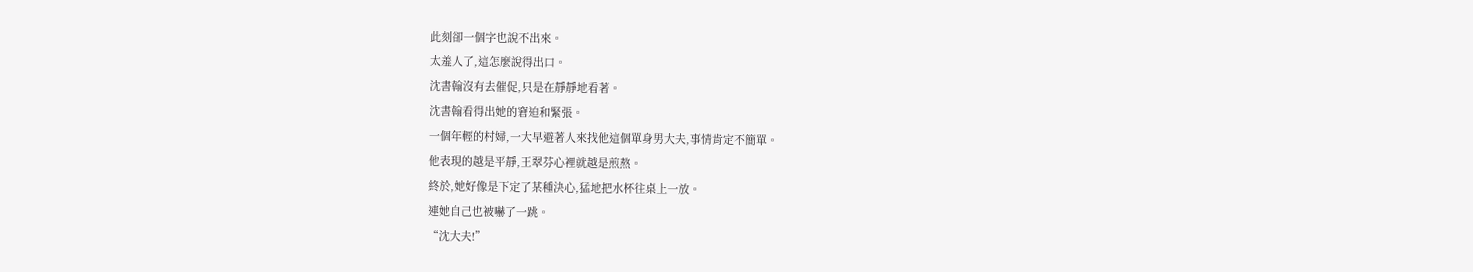此刻卻一個字也說不出來。
太羞人了,這怎麼說得出口。
沈書翰沒有去催促,只是在靜靜地看著。
沈書翰看得出她的窘迫和緊張。
一個年輕的村婦,一大早避著人來找他這個單身男大夫,事情肯定不簡單。
他表現的越是平靜,王翠芬心裡就越是煎熬。
終於,她好像是下定了某種決心,猛地把水杯往桌上一放。
連她自己也被嚇了一跳。
“沈大夫!”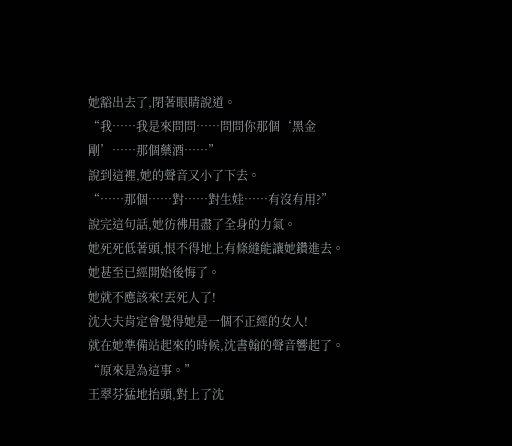她豁出去了,閉著眼睛說道。
“我……我是來問問……問問你那個‘黑金剛’……那個藥酒……”
說到這裡,她的聲音又小了下去。
“……那個……對……對生娃……有沒有用?”
說完這句話,她彷彿用盡了全身的力氣。
她死死低著頭,恨不得地上有條縫能讓她鑽進去。
她甚至已經開始後悔了。
她就不應該來!丟死人了!
沈大夫肯定會覺得她是一個不正經的女人!
就在她準備站起來的時候,沈書翰的聲音響起了。
“原來是為這事。”
王翠芬猛地抬頭,對上了沈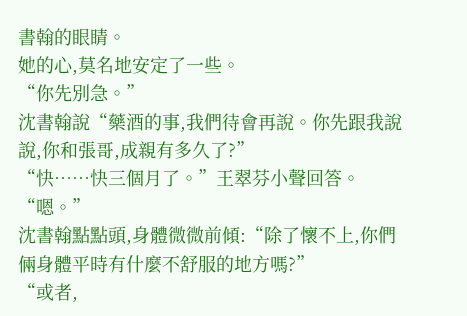書翰的眼睛。
她的心,莫名地安定了一些。
“你先別急。”
沈書翰說“藥酒的事,我們待會再說。你先跟我說說,你和張哥,成親有多久了?”
“快……快三個月了。”王翠芬小聲回答。
“嗯。”
沈書翰點點頭,身體微微前傾:“除了懷不上,你們倆身體平時有什麼不舒服的地方嗎?”
“或者,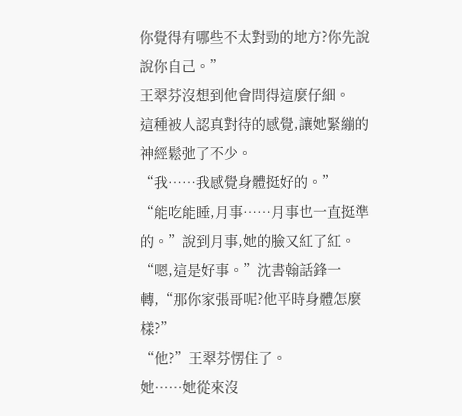你覺得有哪些不太對勁的地方?你先說說你自己。”
王翠芬沒想到他會問得這麼仔細。
這種被人認真對待的感覺,讓她緊繃的神經鬆弛了不少。
“我……我感覺身體挺好的。”
“能吃能睡,月事……月事也一直挺準的。”說到月事,她的臉又紅了紅。
“嗯,這是好事。”沈書翰話鋒一轉,“那你家張哥呢?他平時身體怎麼樣?”
“他?”王翠芬愣住了。
她……她從來沒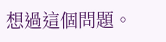想過這個問題。